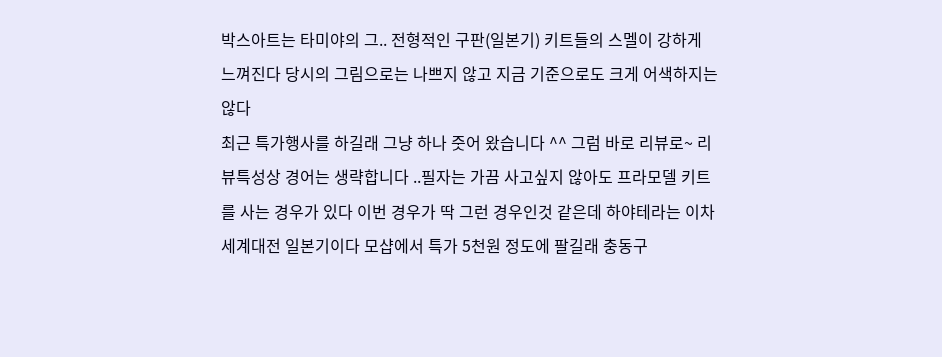박스아트는 타미야의 그.. 전형적인 구판(일본기) 키트들의 스멜이 강하게 느껴진다 당시의 그림으로는 나쁘지 않고 지금 기준으로도 크게 어색하지는 않다
최근 특가행사를 하길래 그냥 하나 줏어 왔습니다 ^^ 그럼 바로 리뷰로~ 리뷰특성상 경어는 생략합니다 ..필자는 가끔 사고싶지 않아도 프라모델 키트를 사는 경우가 있다 이번 경우가 딱 그런 경우인것 같은데 하야테라는 이차세계대전 일본기이다 모샵에서 특가 5천원 정도에 팔길래 충동구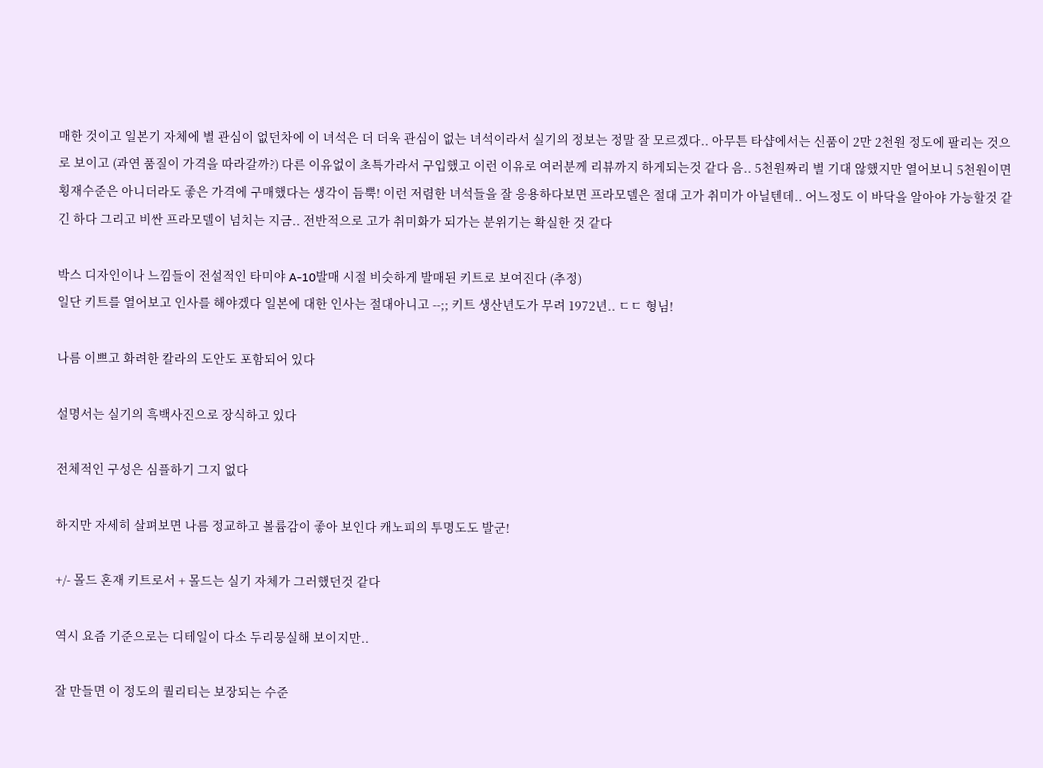매한 것이고 일본기 자체에 별 관심이 없던차에 이 녀석은 더 더욱 관심이 없는 녀석이라서 실기의 정보는 정말 잘 모르겠다.. 아무튼 타샵에서는 신품이 2만 2천원 정도에 팔리는 것으로 보이고 (과연 품질이 가격을 따라갈까?) 다른 이유없이 초특가라서 구입했고 이런 이유로 여러분께 리뷰까지 하게되는것 같다 음.. 5천원짜리 별 기대 않했지만 열어보니 5천원이면 횡재수준은 아니더라도 좋은 가격에 구매했다는 생각이 듬뿍! 이런 저렴한 녀석들을 잘 응용하다보면 프라모델은 절대 고가 취미가 아닐텐데.. 어느정도 이 바닥을 알아야 가능할것 같긴 하다 그리고 비싼 프라모델이 넘치는 지금.. 전반적으로 고가 취미화가 되가는 분위기는 확실한 것 같다

박스 디자인이나 느낌들이 전설적인 타미야 A-10발매 시절 비슷하게 발매된 키트로 보여진다 (추정)
일단 키트를 열어보고 인사를 해야겠다 일본에 대한 인사는 절대아니고 --;; 키트 생산년도가 무려 1972년.. ㄷㄷ 형님!

나름 이쁘고 화려한 칼라의 도안도 포함되어 있다

설명서는 실기의 흑백사진으로 장식하고 있다

전체적인 구성은 심플하기 그지 없다

하지만 자세히 살펴보면 나름 정교하고 볼륨감이 좋아 보인다 캐노피의 투명도도 발군!

+/- 몰드 혼재 키트로서 + 몰드는 실기 자체가 그러했던것 같다

역시 요즘 기준으로는 디테일이 다소 두리뭉실해 보이지만..

잘 만들면 이 정도의 퀄리티는 보장되는 수준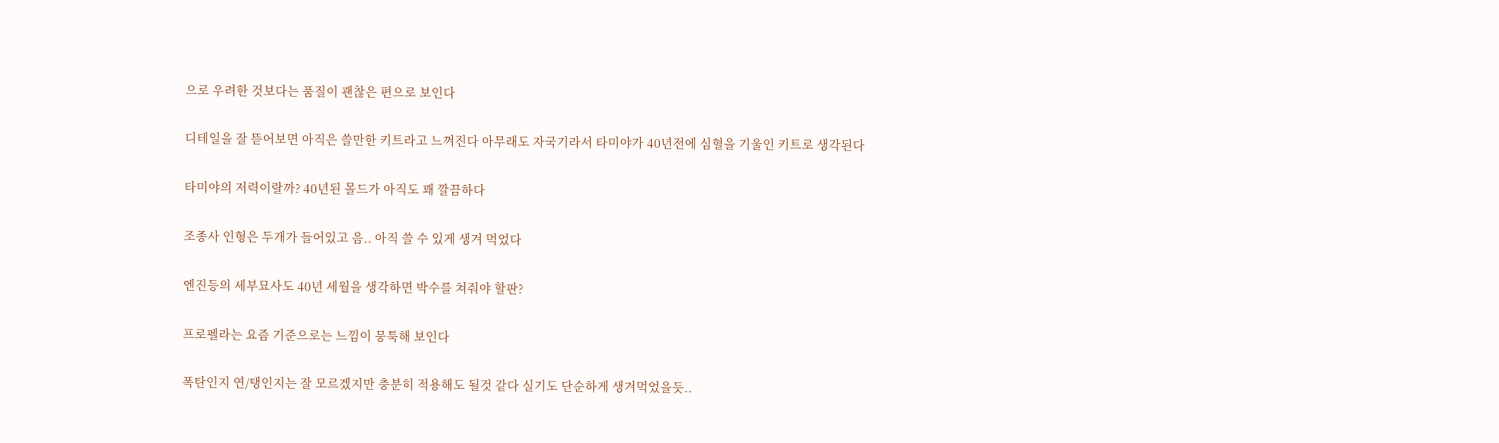으로 우려한 것보다는 품질이 괜찮은 편으로 보인다

디테일을 잘 뜯어보면 아직은 쓸만한 키트라고 느껴진다 아무래도 자국기라서 타미야가 40년전에 심혈을 기울인 키트로 생각된다

타미야의 저력이랄까? 40년된 몰드가 아직도 꽤 깔끔하다

조종사 인형은 두개가 들어있고 음.. 아직 쓸 수 있게 생겨 먹었다

엔진등의 세부묘사도 40년 세월을 생각하면 박수를 쳐줘야 할판?

프로펠라는 요즘 기준으로는 느낌이 뭉툭해 보인다

폭탄인지 연/탱인지는 잘 모르겠지만 충분히 적용해도 될것 같다 실기도 단순하게 생겨먹었을듯..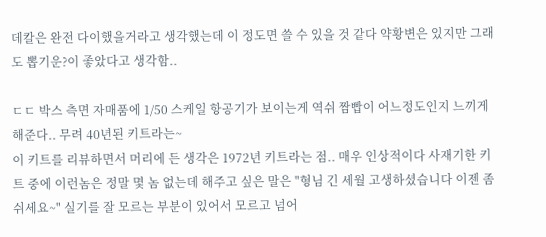데칼은 완전 다이했을거라고 생각했는데 이 정도면 쓸 수 있을 것 같다 약황변은 있지만 그래도 뽑기운?이 좋았다고 생각함..

ㄷㄷ 박스 측면 자매품에 1/50 스케일 항공기가 보이는게 역쉬 짬빱이 어느정도인지 느끼게 해준다.. 무려 40년된 키트라는~
이 키트를 리뷰하면서 머리에 든 생각은 1972년 키트라는 점.. 매우 인상적이다 사재기한 키트 중에 이런놈은 정말 몇 놈 없는데 해주고 싶은 말은 "형님 긴 세월 고생하셨습니다 이젠 좀 쉬세요~" 실기를 잘 모르는 부분이 있어서 모르고 넘어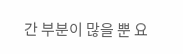간 부분이 많을 뿐 요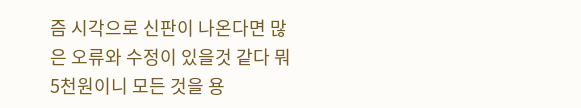즘 시각으로 신판이 나온다면 많은 오류와 수정이 있을것 같다 뭐 5천원이니 모든 것을 용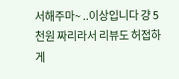서해주마~ ..이상입니다 걍 5천원 짜리라서 리뷰도 허접하게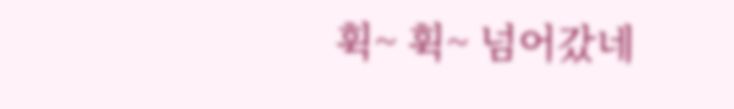휙~ 휙~ 넘어갔네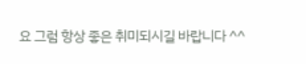요 그럼 항상 좋은 취미되시길 바랍니다 ^^